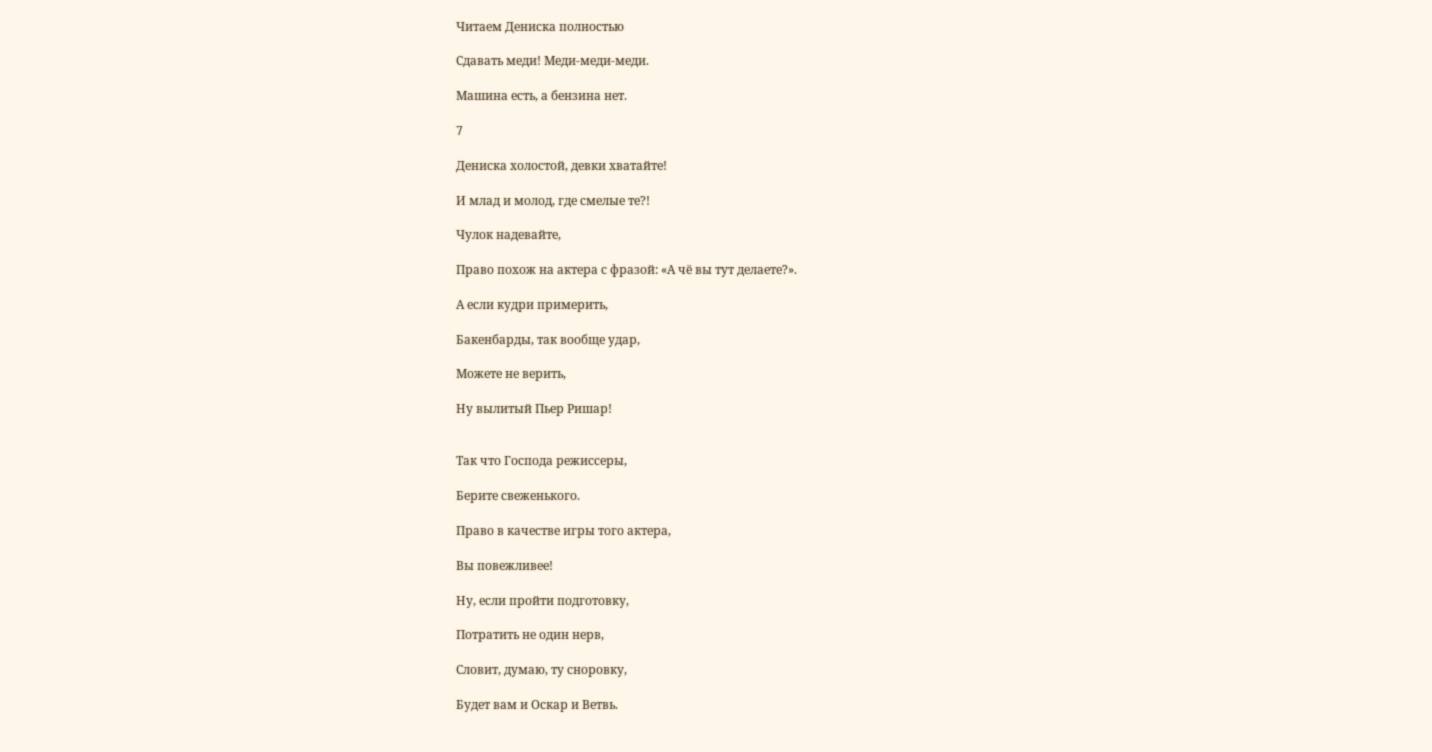Читаем Дениска полностью

Сдавать меди! Меди-меди-меди.

Машина есть, а бензина нет.

7

Дениска холостой, девки хватайте!

И млад и молод, где смелые те?!

Чулок надевайте,

Право похож на актера с фразой: «А чё вы тут делаете?».

А если кудри примерить,

Бакенбарды, так вообще удар,

Можете не верить,

Ну вылитый Пьер Ришар!


Так что Господа режиссеры,

Берите свеженького.

Право в качестве игры того актера,

Вы повежливее!

Ну, если пройти подготовку,

Потратить не один нерв,

Словит, думаю, ту сноровку,

Будет вам и Оскар и Ветвь.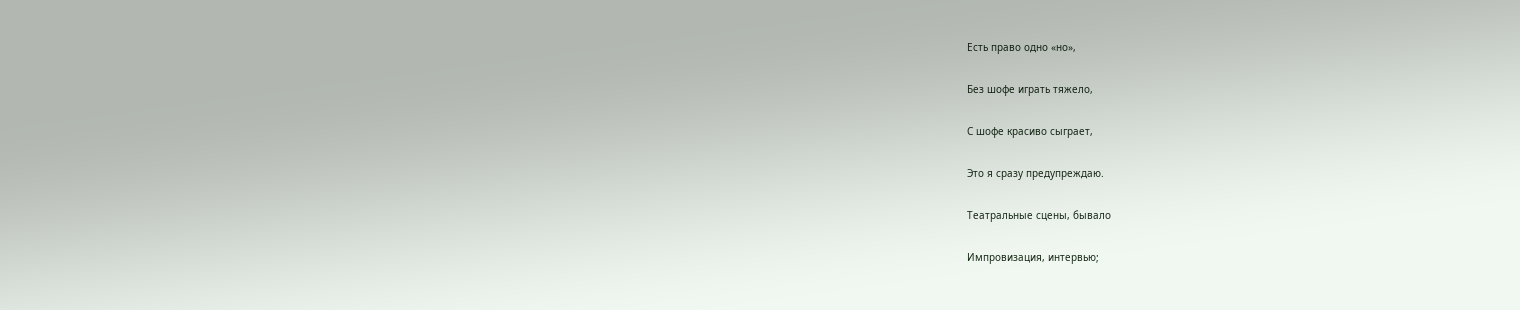Есть право одно «но»,

Без шофе играть тяжело,

С шофе красиво сыграет,

Это я сразу предупреждаю.

Театральные сцены, бывало

Импровизация, интервью;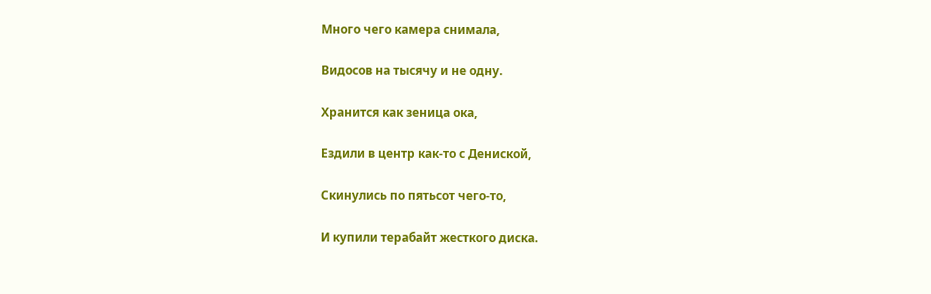Много чего камера снимала,

Видосов на тысячу и не одну.

Хранится как зеница ока,

Ездили в центр как-то с Дениской,

Скинулись по пятьсот чего-то,

И купили терабайт жесткого диска.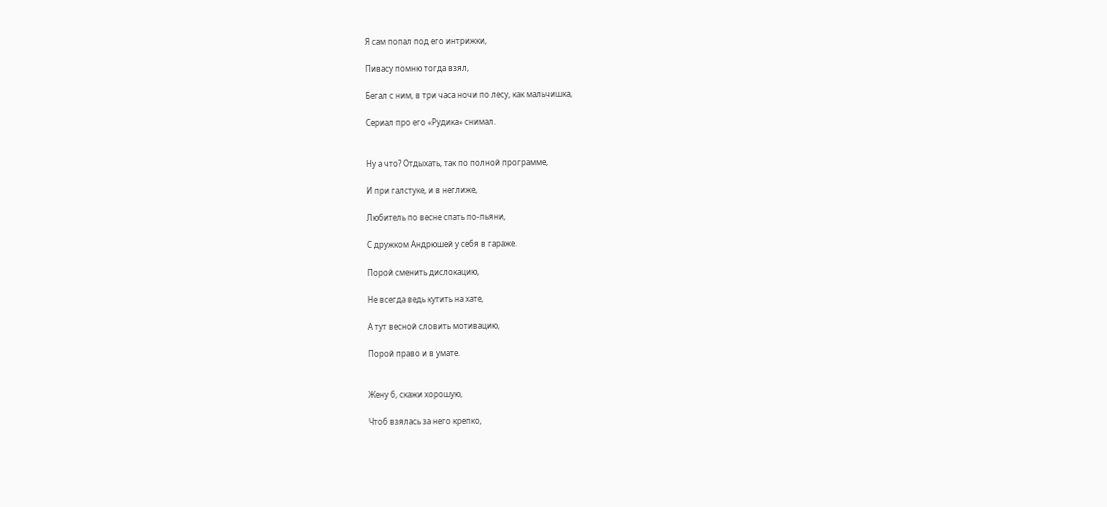Я сам попал под его интрижки,

Пивасу помню тогда взял,

Бегал с ним, в три часа ночи по лесу, как мальчишка,

Сериал про его «Рудика» снимал.


Ну а что? Отдыхать, так по полной программе,

И при галстуке, и в неглиже,

Любитель по весне спать по-пьяни,

С дружком Андрюшей у себя в гараже.

Порой сменить дислокацию,

Не всегда ведь кутить на хате,

А тут весной словить мотивацию,

Порой право и в умате.


Жену б, скажи хорошую,

Чтоб взялась за него крепко,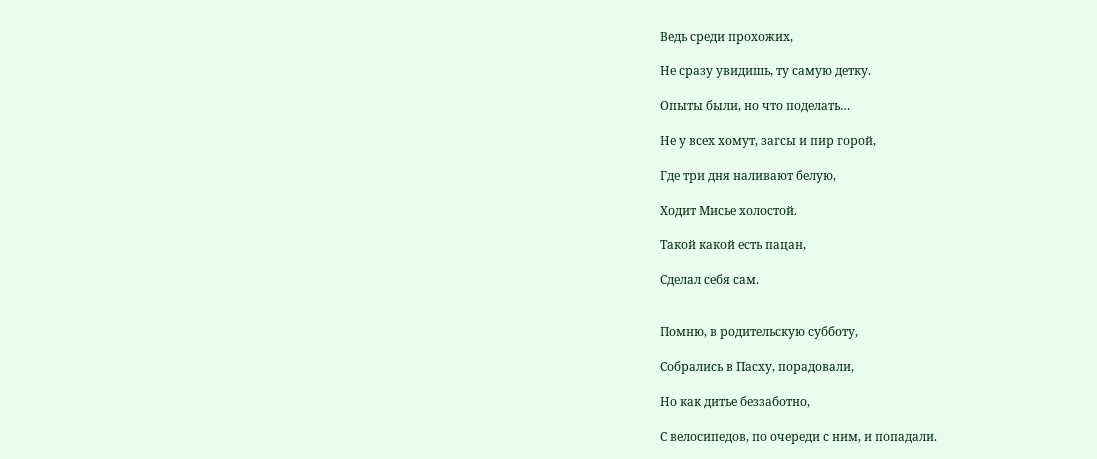Ведь среди прохожих,

Не сразу увидишь, ту самую детку.

Опыты были, но что поделать…

Не у всех хомут, загсы и пир горой,

Где три дня наливают белую,

Ходит Мисье холостой.

Такой какой есть пацан,

Сделал себя сам.


Помню, в родительскую субботу,

Собрались в Пасху, порадовали,

Но как дитье беззаботно,

С велосипедов, по очереди с ним, и попадали.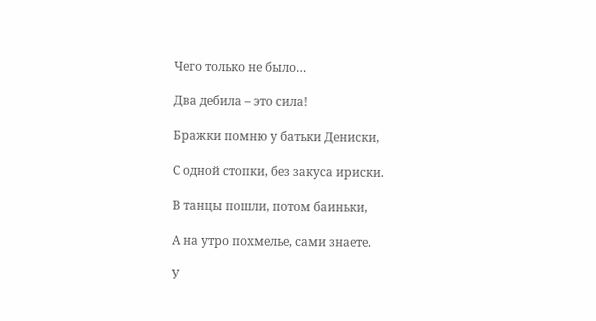Чего только не было…

Два дебила – это сила!

Бражки помню у батьки Дениски,

С одной стопки, без закуса ириски.

В танцы пошли, потом баиньки,

А на утро похмелье, сами знаете.

У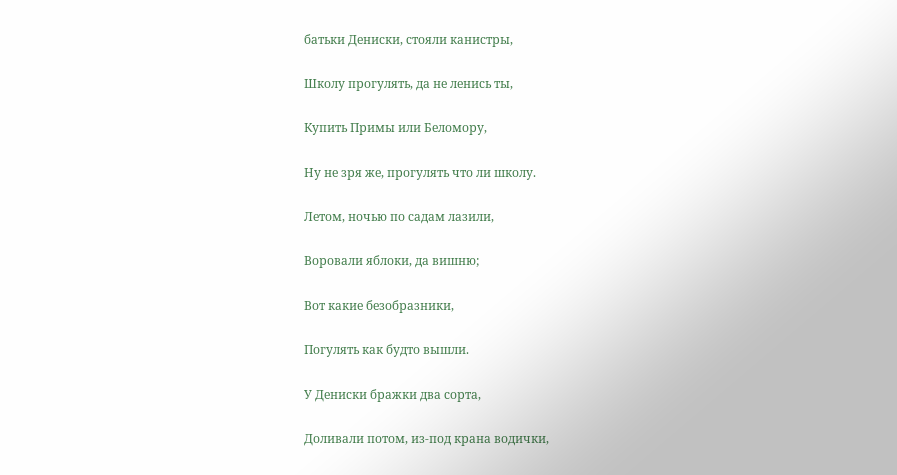батьки Дениски, стояли канистры,

Школу прогулять, да не ленись ты,

Купить Примы или Беломору,

Ну не зря же, прогулять что ли школу.

Летом, ночью по садам лазили,

Воровали яблоки, да вишню;

Вот какие безобразники,

Погулять как будто вышли.

У Дениски бражки два сорта,

Доливали потом, из-под крана водички,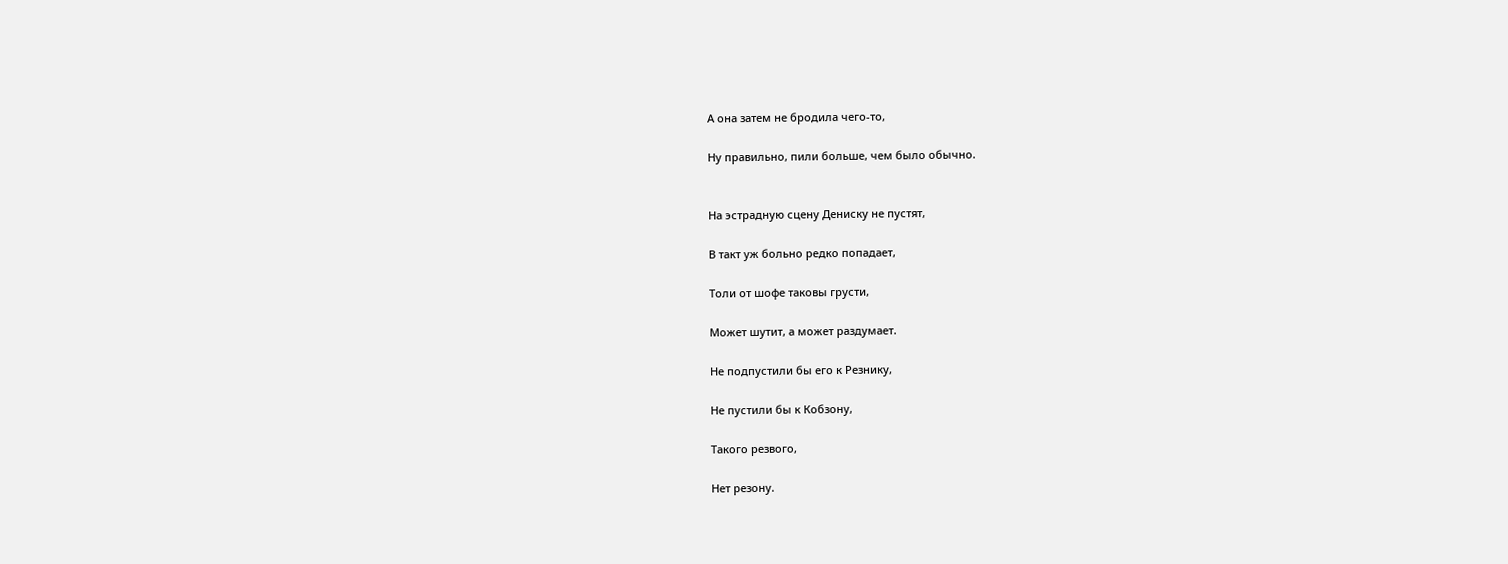А она затем не бродила чего-то,

Ну правильно, пили больше, чем было обычно.


На эстрадную сцену Дениску не пустят,

В такт уж больно редко попадает,

Толи от шофе таковы грусти,

Может шутит, а может раздумает.

Не подпустили бы его к Резнику,

Не пустили бы к Кобзону,

Такого резвого,

Нет резону.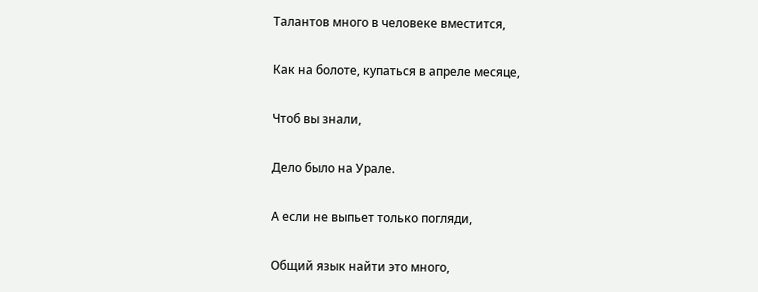Талантов много в человеке вместится,

Как на болоте, купаться в апреле месяце,

Чтоб вы знали,

Дело было на Урале.

А если не выпьет только погляди,

Общий язык найти это много,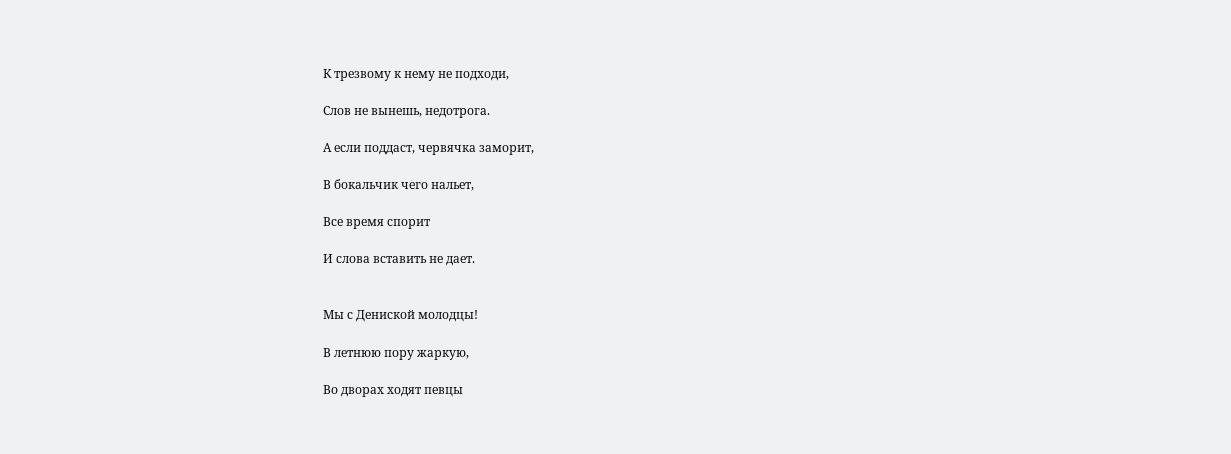К трезвому к нему не подходи,

Слов не вынешь, недотрога.

А если поддаст, червячка заморит,

В бокальчик чего нальет,

Все время спорит

И слова вставить не дает.


Мы с Дениской молодцы!

В летнюю пору жаркую,

Во дворах ходят певцы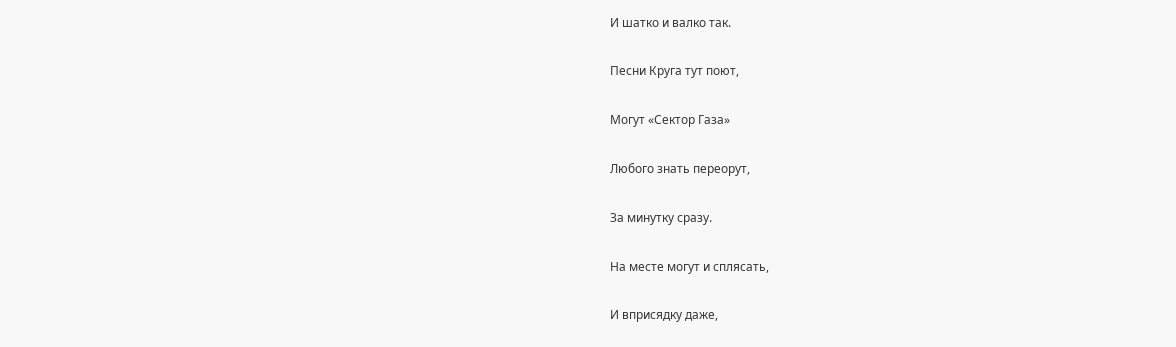И шатко и валко так.

Песни Круга тут поют,

Могут «Сектор Газа»

Любого знать переорут,

За минутку сразу.

На месте могут и сплясать,

И вприсядку даже,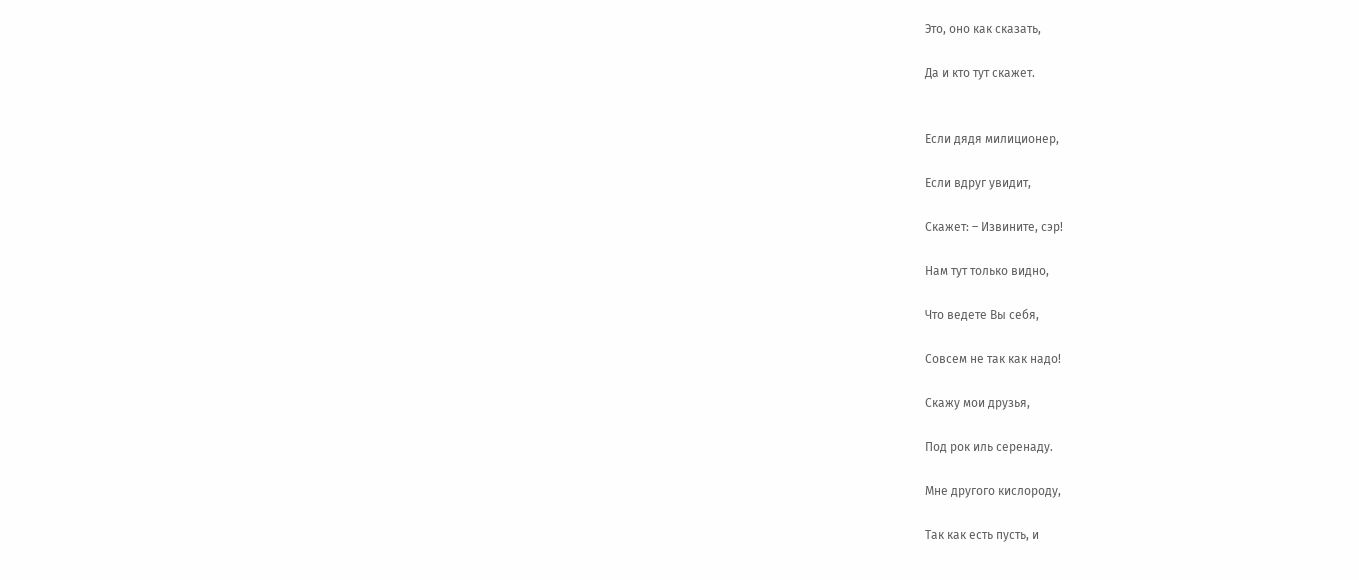Это, оно как сказать,

Да и кто тут скажет.


Если дядя милиционер,

Если вдруг увидит,

Скажет: – Извините, сэр!

Нам тут только видно,

Что ведете Вы себя,

Совсем не так как надо!

Скажу мои друзья,

Под рок иль серенаду.

Мне другого кислороду,

Так как есть пусть, и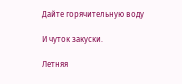Дайте горячительную воду

И чуток закуски.

Летняя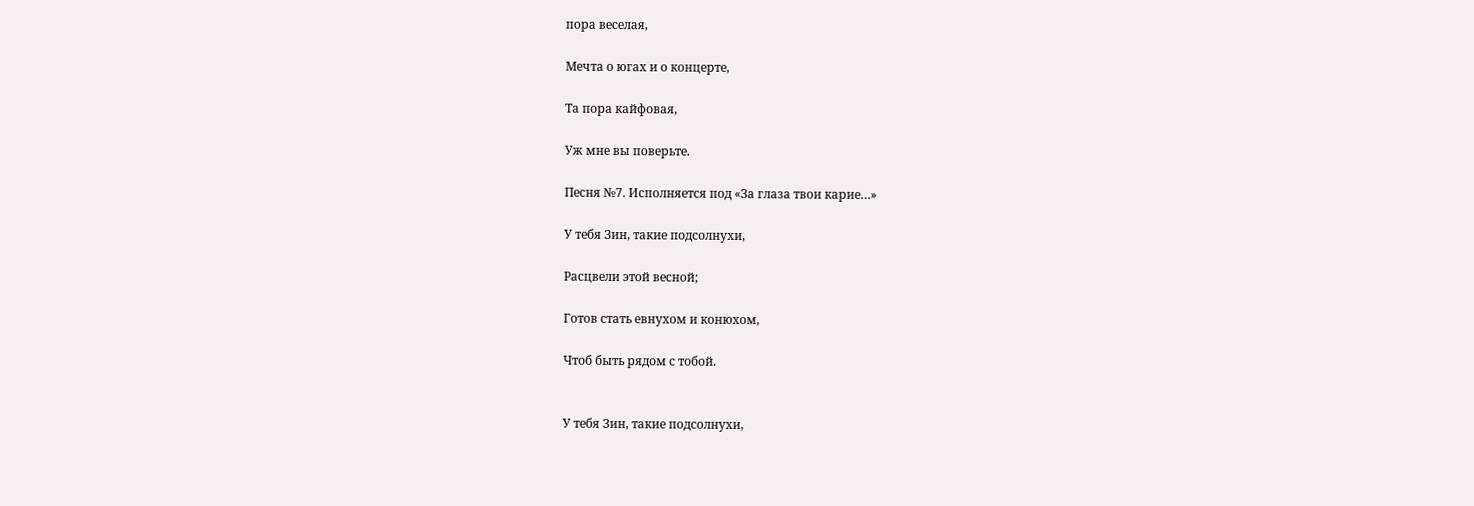пора веселая,

Мечта о югах и о концерте,

Та пора кайфовая,

Уж мне вы поверьте.

Песня №7. Исполняется под «За глаза твои карие…»

У тебя Зин, такие подсолнухи,

Расцвели этой весной;

Готов стать евнухом и конюхом,

Чтоб быть рядом с тобой.


У тебя Зин, такие подсолнухи,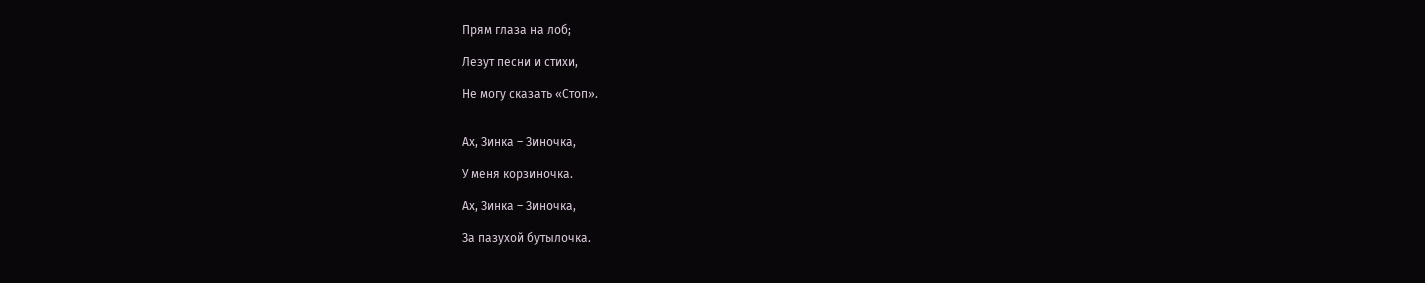Прям глаза на лоб;

Лезут песни и стихи,

Не могу сказать «Стоп».


Ах, Зинка – Зиночка,

У меня корзиночка.

Ах, Зинка – Зиночка,

За пазухой бутылочка.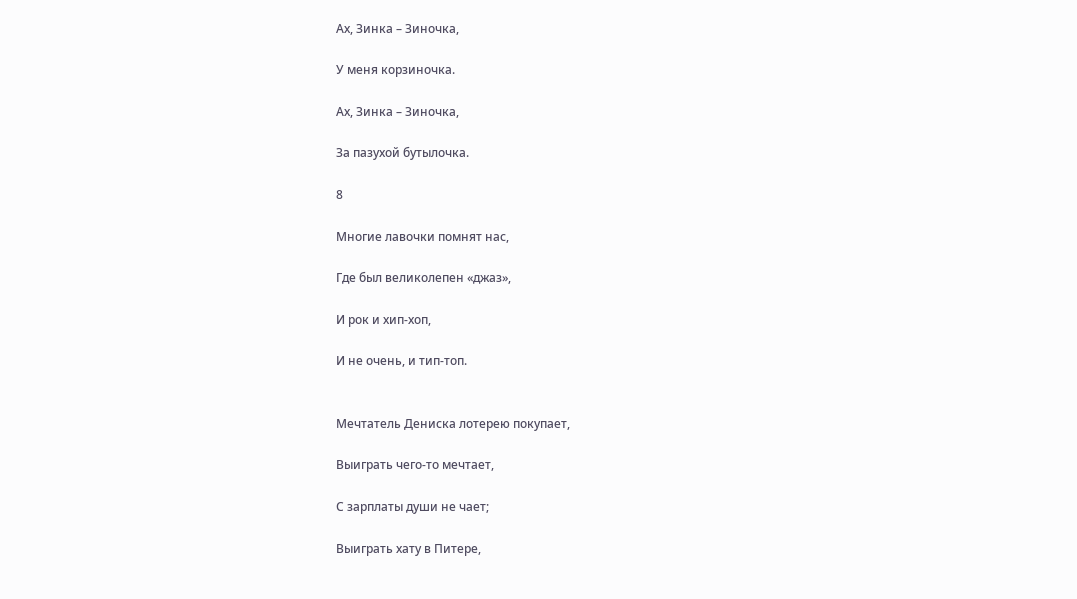Ах, Зинка – Зиночка,

У меня корзиночка.

Ах, Зинка – Зиночка,

За пазухой бутылочка.

8

Многие лавочки помнят нас,

Где был великолепен «джаз»,

И рок и хип-хоп,

И не очень, и тип-топ.


Мечтатель Дениска лотерею покупает,

Выиграть чего-то мечтает,

С зарплаты души не чает;

Выиграть хату в Питере,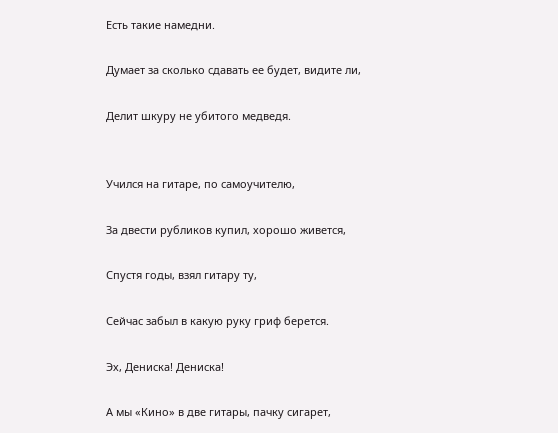Есть такие намедни.

Думает за сколько сдавать ее будет, видите ли,

Делит шкуру не убитого медведя.


Учился на гитаре, по самоучителю,

За двести рубликов купил, хорошо живется,

Спустя годы, взял гитару ту,

Сейчас забыл в какую руку гриф берется.

Эх, Дениска! Дениска!

А мы «Кино» в две гитары, пачку сигарет,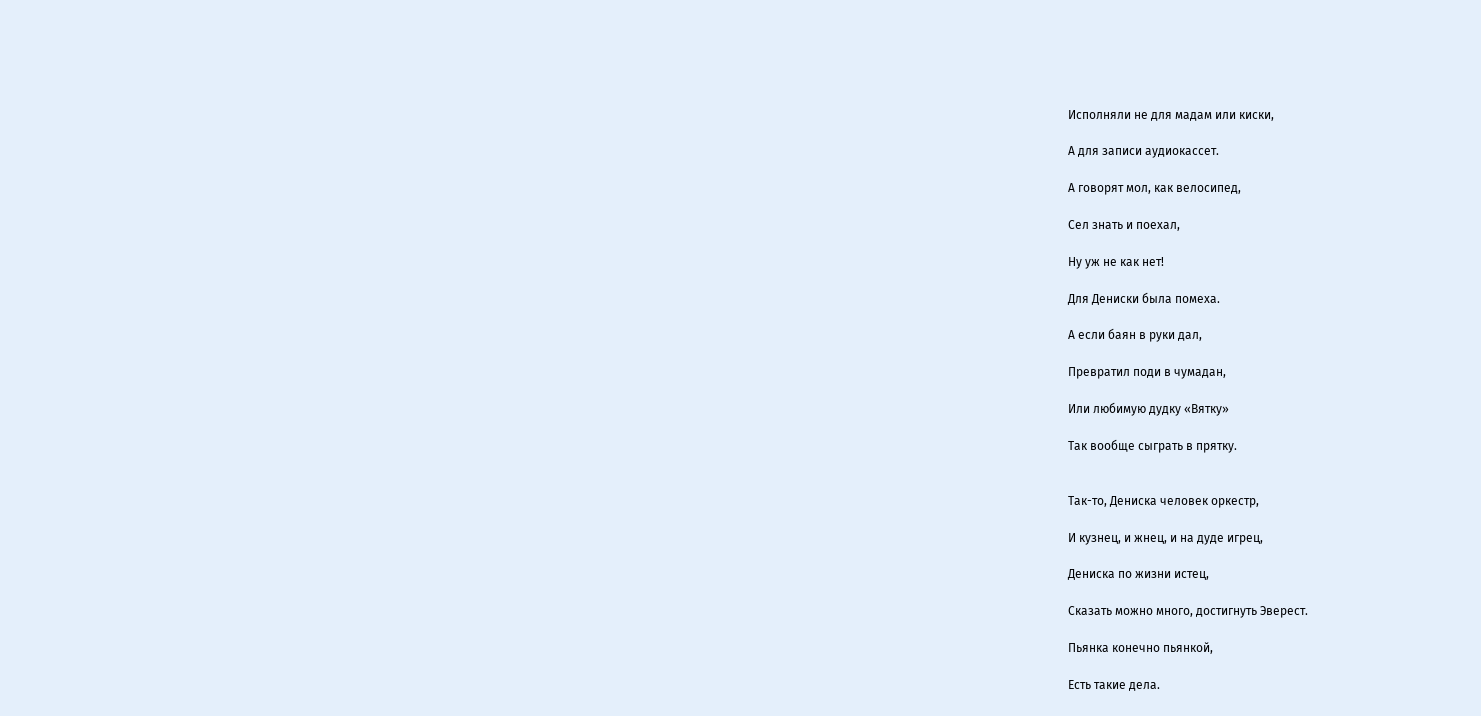Исполняли не для мадам или киски,

А для записи аудиокассет.

А говорят мол, как велосипед,

Сел знать и поехал,

Ну уж не как нет!

Для Дениски была помеха.

А если баян в руки дал,

Превратил поди в чумадан,

Или любимую дудку «Вятку»

Так вообще сыграть в прятку.


Так-то, Дениска человек оркестр,

И кузнец, и жнец, и на дуде игрец,

Дениска по жизни истец,

Сказать можно много, достигнуть Эверест.

Пьянка конечно пьянкой,

Есть такие дела.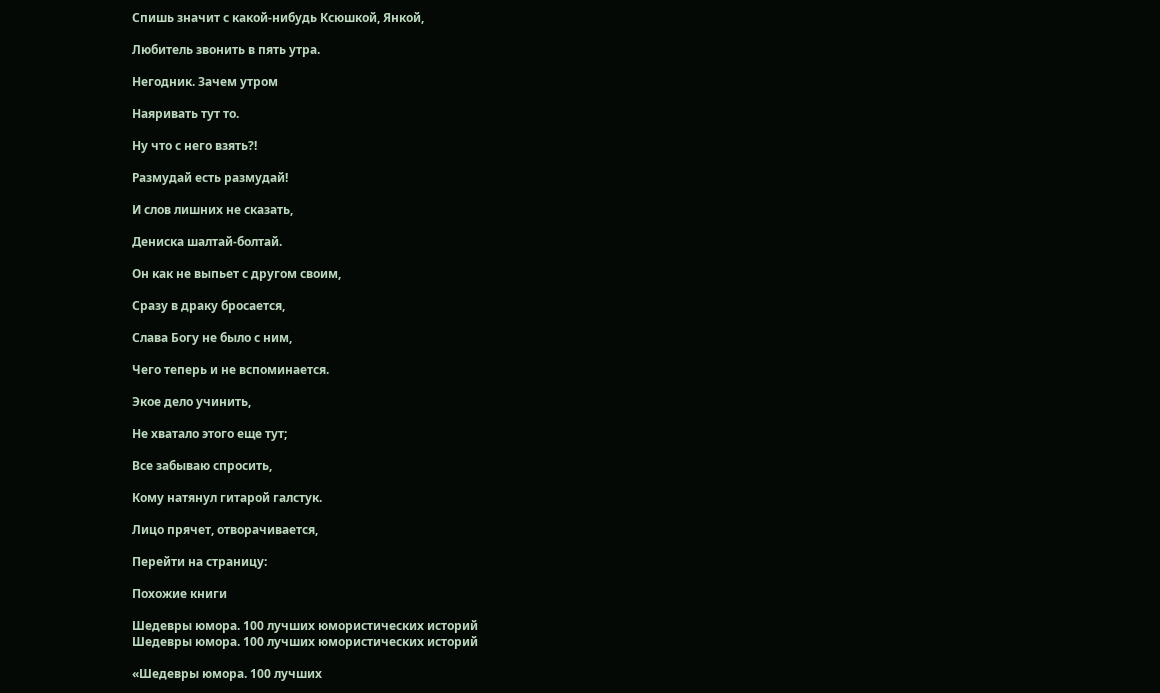Спишь значит с какой-нибудь Ксюшкой, Янкой,

Любитель звонить в пять утра.

Негодник. Зачем утром

Наяривать тут то.

Ну что с него взять?!

Размудай есть размудай!

И слов лишних не сказать,

Дениска шалтай-болтай.

Он как не выпьет с другом своим,

Сразу в драку бросается,

Слава Богу не было с ним,

Чего теперь и не вспоминается.

Экое дело учинить,

Не хватало этого еще тут;

Все забываю спросить,

Кому натянул гитарой галстук.

Лицо прячет, отворачивается,

Перейти на страницу:

Похожие книги

Шедевры юмора. 100 лучших юмористических историй
Шедевры юмора. 100 лучших юмористических историй

«Шедевры юмора. 100 лучших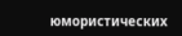юмористических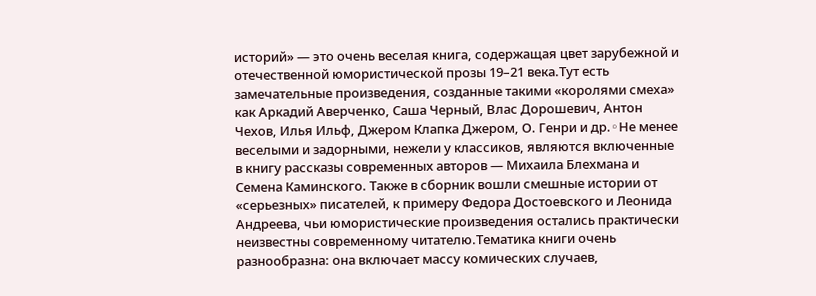историй» — это очень веселая книга, содержащая цвет зарубежной и отечественной юмористической прозы 19–21 века.Тут есть замечательные произведения, созданные такими «королями смеха» как Аркадий Аверченко, Саша Черный, Влас Дорошевич, Антон Чехов, Илья Ильф, Джером Клапка Джером, О. Генри и др.◦Не менее веселыми и задорными, нежели у классиков, являются включенные в книгу рассказы современных авторов — Михаила Блехмана и Семена Каминского. Также в сборник вошли смешные истории от «серьезных» писателей, к примеру Федора Достоевского и Леонида Андреева, чьи юмористические произведения остались практически неизвестны современному читателю.Тематика книги очень разнообразна: она включает массу комических случаев,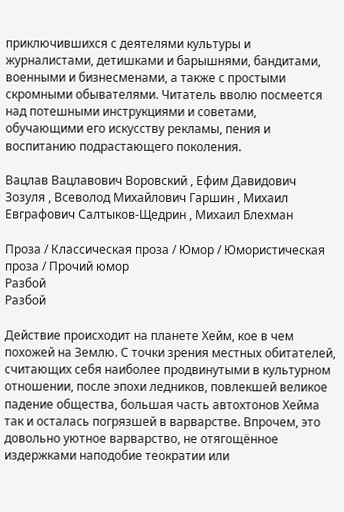приключившихся с деятелями культуры и журналистами, детишками и барышнями, бандитами, военными и бизнесменами, а также с простыми скромными обывателями. Читатель вволю посмеется над потешными инструкциями и советами, обучающими его искусству рекламы, пения и воспитанию подрастающего поколения.

Вацлав Вацлавович Воровский , Ефим Давидович Зозуля , Всеволод Михайлович Гаршин , Михаил Евграфович Салтыков-Щедрин , Михаил Блехман

Проза / Классическая проза / Юмор / Юмористическая проза / Прочий юмор
Разбой
Разбой

Действие происходит на планете Хейм, кое в чем похожей на Землю. С точки зрения местных обитателей, считающих себя наиболее продвинутыми в культурном отношении, после эпохи ледников, повлекшей великое падение общества, большая часть автохтонов Хейма так и осталась погрязшей в варварстве. Впрочем, это довольно уютное варварство, не отягощённое издержками наподобие теократии или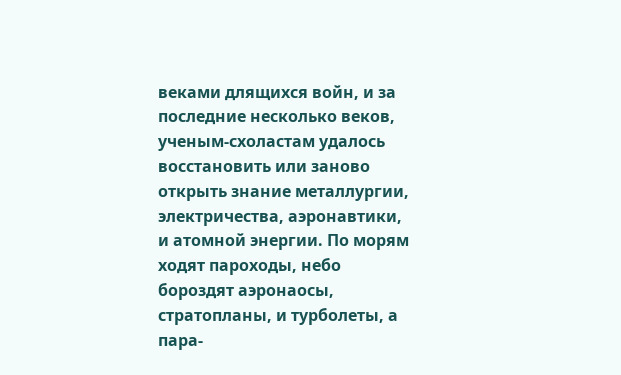веками длящихся войн, и за последние несколько веков, ученым-схоластам удалось восстановить или заново открыть знание металлургии, электричества, аэронавтики, и атомной энергии. По морям ходят пароходы, небо бороздят аэронаосы, стратопланы, и турболеты, а пара-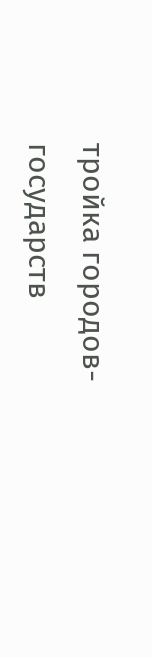тройка городов-государств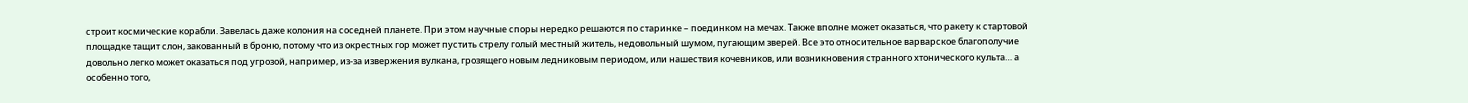строит космические корабли. Завелась даже колония на соседней планете. При этом научные споры нередко решаются по старинке – поединком на мечах. Также вполне может оказаться, что ракету к стартовой площадке тащит слон, закованный в броню, потому что из окрестных гор может пустить стрелу голый местный житель, недовольный шумом, пугающим зверей. Все это относительное варварское благополучие довольно легко может оказаться под угрозой, например, из-за извержения вулкана, грозящего новым ледниковым периодом, или нашествия кочевников, или возникновения странного хтонического культа… а особенно того,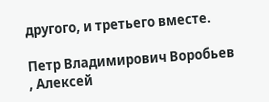другого, и третьего вместе.

Петр Владимирович Воробьев , Алексей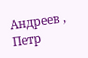Андреев , Петр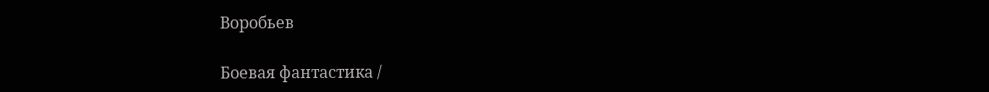Воробьев

Боевая фантастика /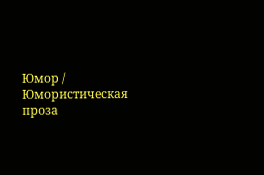Юмор / Юмористическая проза